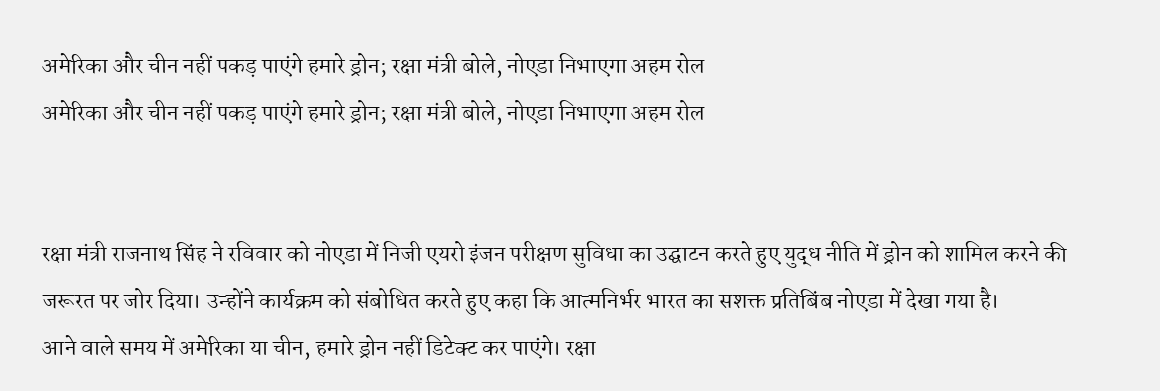अमेरिका और चीन नहीं पकड़ पाएंगे हमारे ड्रोन; रक्षा मंत्री बोले, नोएडा निभाएगा अहम रोल
अमेरिका और चीन नहीं पकड़ पाएंगे हमारे ड्रोन; रक्षा मंत्री बोले, नोएडा निभाएगा अहम रोल


रक्षा मंत्री राजनाथ सिंह ने रविवार को नोएडा में निजी एयरो इंजन परीक्षण सुविधा का उद्घाटन करते हुए युद्ध नीति में ड्रोन को शामिल करने की जरूरत पर जोर दिया। उन्होंने कार्यक्रम को संबोधित करते हुए कहा कि आत्मनिर्भर भारत का सशक्त प्रतिबिंब नोएडा में देखा गया है।
आने वाले समय में अमेरिका या चीन, हमारे ड्रोन नहीं डिटेक्ट कर पाएंगे। रक्षा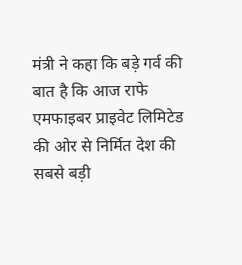मंत्री ने कहा कि बड़े गर्व की बात है कि आज राफे एमफाइबर प्राइवेट लिमिटेड की ओर से निर्मित देश की सबसे बड़ी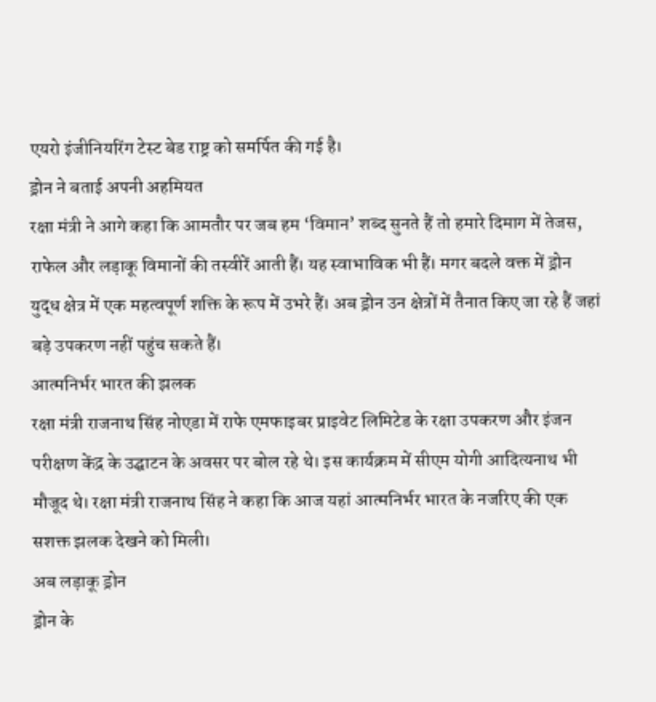एयरो इंजीनियरिंग टेस्ट बेड राष्ट्र को समर्पित की गई है।
ड्रोन ने बताई अपनी अहमियत
रक्षा मंत्री ने आगे कहा कि आमतौर पर जब हम ‘विमान’ शब्द सुनते हैं तो हमारे दिमाग में तेजस, राफेल और लड़ाकू विमानों की तस्वीरें आती हैं। यह स्वाभाविक भी हैं। मगर बदले वक्त में ड्रोन युद्ध क्षेत्र में एक महत्वपूर्ण शक्ति के रूप में उभरे हैं। अब ड्रोन उन क्षेत्रों में तैनात किए जा रहे हैं जहां बड़े उपकरण नहीं पहुंच सकते हैं।
आत्मनिर्भर भारत की झलक
रक्षा मंत्री राजनाथ सिंह नोएडा में राफे एमफाइबर प्राइवेट लिमिटेड के रक्षा उपकरण और इंजन परीक्षण केंद्र के उद्घाटन के अवसर पर बोल रहे थे। इस कार्यक्रम में सीएम योगी आदित्यनाथ भी मौजूद थे। रक्षा मंत्री राजनाथ सिंह ने कहा कि आज यहां आत्मनिर्भर भारत के नजरिए की एक सशक्त झलक देखने को मिली।
अब लड़ाकू ड्रोन
ड्रोन के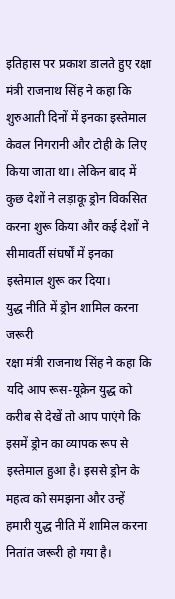इतिहास पर प्रकाश डालते हुए रक्षा मंत्री राजनाथ सिंह ने कहा कि शुरुआती दिनों में इनका इस्तेमाल केवल निगरानी और टोही के लिए किया जाता था। लेकिन बाद में कुछ देशों ने लड़ाकू ड्रोन विकसित करना शुरू किया और कई देशों ने सीमावर्ती संघर्षों में इनका इस्तेमाल शुरू कर दिया।
युद्ध नीति में ड्रोन शामिल करना जरूरी
रक्षा मंत्री राजनाथ सिंह ने कहा कि यदि आप रूस-यूक्रेन युद्ध को करीब से देखें तो आप पाएंगे कि इसमें ड्रोन का व्यापक रूप से इस्तेमाल हुआ है। इससे ड्रोन के महत्व को समझना और उन्हें हमारी युद्ध नीति में शामिल करना नितांत जरूरी हो गया है।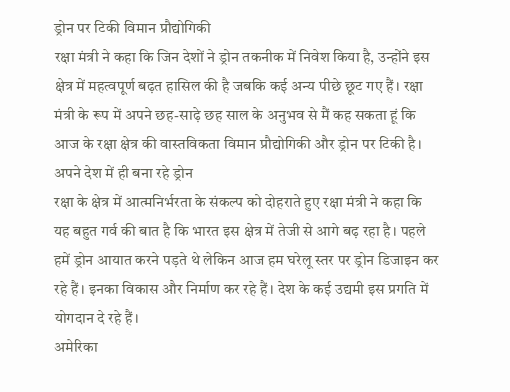ड्रोन पर टिकी विमान प्रौद्योगिकी
रक्षा मंत्री ने कहा कि जिन देशों ने ड्रोन तकनीक में निवेश किया है, उन्होंने इस क्षेत्र में महत्वपूर्ण बढ़त हासिल की है जबकि कई अन्य पीछे छूट गए हैं। रक्षा मंत्री के रूप में अपने छह-साढ़े छह साल के अनुभव से मैं कह सकता हूं कि आज के रक्षा क्षेत्र की वास्तविकता विमान प्रौद्योगिकी और ड्रोन पर टिकी है।
अपने देश में ही बना रहे ड्रोन
रक्षा के क्षेत्र में आत्मनिर्भरता के संकल्प को दोहराते हुए रक्षा मंत्री ने कहा कि यह बहुत गर्व की बात है कि भारत इस क्षेत्र में तेजी से आगे बढ़ रहा है। पहले हमें ड्रोन आयात करने पड़ते थे लेकिन आज हम घरेलू स्तर पर ड्रोन डिजाइन कर रहे हैं। इनका विकास और निर्माण कर रहे हैं। देश के कई उद्यमी इस प्रगति में योगदान दे रहे हैं।
अमेरिका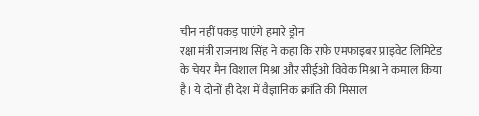चीन नहीं पकड़ पाएंगे हमारे ड्रोन
रक्षा मंत्री राजनाथ सिंह ने कहा कि राफे एमफाइबर प्राइवेट लिमिटेड के चेयर मैन विशाल मिश्रा और सीईओ विवेक मिश्रा ने कमाल किया है। ये दोनों ही देश में वैज्ञानिक क्रांति की मिसाल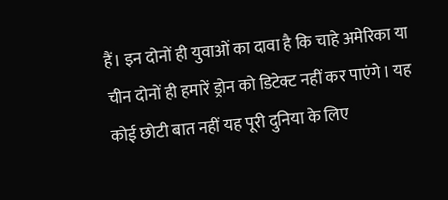हैं। इन दोनों ही युवाओं का दावा है कि चाहे अमेरिका या चीन दोनों ही हमारें ड्रोन को डिटेक्ट नहीं कर पाएंगे। यह कोई छोटी बात नहीं यह पूरी दुनिया के लिए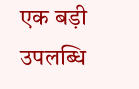एक बड़ी उपलब्धि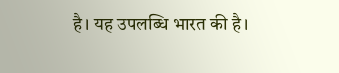है। यह उपलब्धि भारत की है।